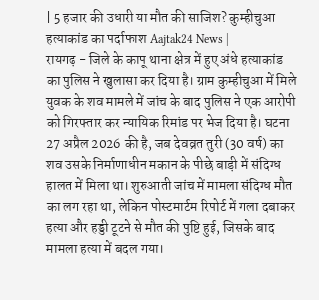| 5 हजार की उधारी या मौत की साजिश? कुम्हीचुआ हत्याकांड का पर्दाफाश Aajtak24 News |
रायगढ़ - जिले के कापू थाना क्षेत्र में हुए अंधे हत्याकांड का पुलिस ने खुलासा कर दिया है। ग्राम कुम्हीचुआ में मिले युवक के शव मामले में जांच के बाद पुलिस ने एक आरोपी को गिरफ्तार कर न्यायिक रिमांड पर भेज दिया है। घटना 27 अप्रैल 2026 की है, जब देवव्रत तुरी (30 वर्ष) का शव उसके निर्माणाधीन मकान के पीछे बाड़ी में संदिग्ध हालत में मिला था। शुरुआती जांच में मामला संदिग्ध मौत का लग रहा था, लेकिन पोस्टमार्टम रिपोर्ट में गला दबाकर हत्या और हड्डी टूटने से मौत की पुष्टि हुई, जिसके बाद मामला हत्या में बदल गया।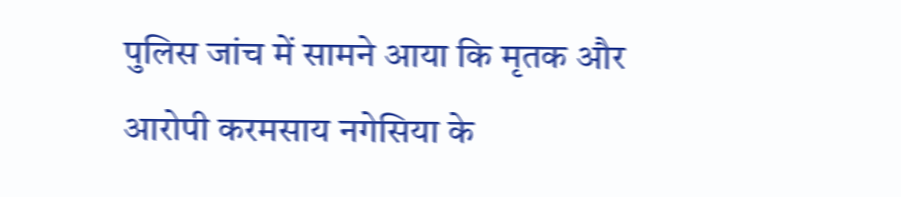पुलिस जांच में सामने आया कि मृतक और आरोपी करमसाय नगेसिया के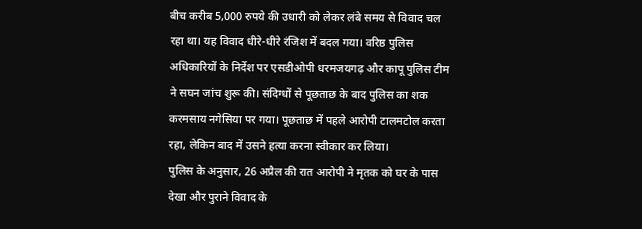बीच करीब 5,000 रुपये की उधारी को लेकर लंबे समय से विवाद चल रहा था। यह विवाद धीरे-धीरे रंजिश में बदल गया। वरिष्ठ पुलिस अधिकारियों के निर्देश पर एसडीओपी धरमजयगढ़ और कापू पुलिस टीम ने सघन जांच शुरू की। संदिग्धों से पूछताछ के बाद पुलिस का शक करमसाय नगेसिया पर गया। पूछताछ में पहले आरोपी टालमटोल करता रहा, लेकिन बाद में उसने हत्या करना स्वीकार कर लिया।
पुलिस के अनुसार, 26 अप्रैल की रात आरोपी ने मृतक को घर के पास देखा और पुराने विवाद के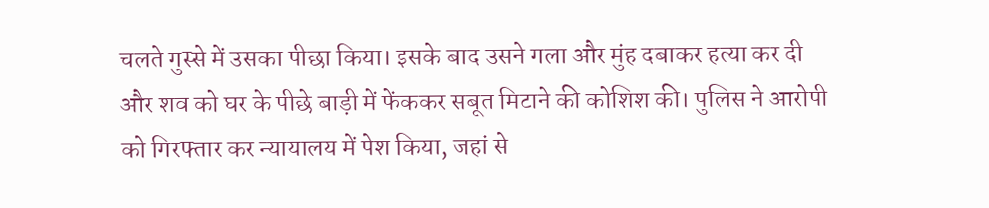चलते गुस्से में उसका पीछा किया। इसके बाद उसने गला और मुंह दबाकर हत्या कर दी और शव को घर के पीछे बाड़ी में फेंककर सबूत मिटाने की कोशिश की। पुलिस ने आरोपी को गिरफ्तार कर न्यायालय में पेश किया, जहां से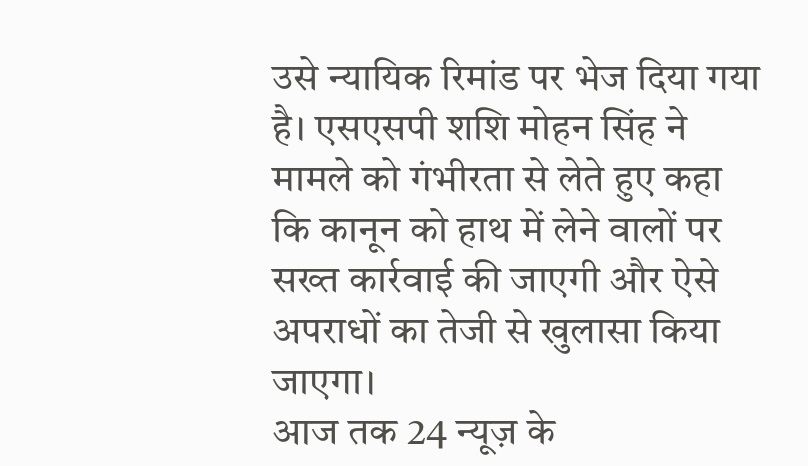उसे न्यायिक रिमांड पर भेज दिया गया है। एसएसपी शशि मोहन सिंह ने मामले को गंभीरता से लेते हुए कहा कि कानून को हाथ में लेने वालों पर सख्त कार्रवाई की जाएगी और ऐसे अपराधों का तेजी से खुलासा किया जाएगा।
आज तक 24 न्यूज़ के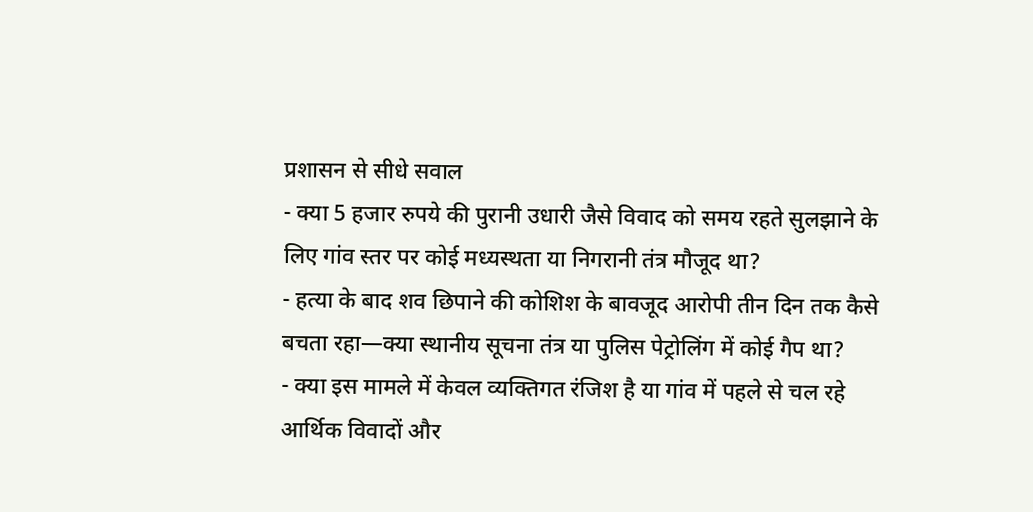प्रशासन से सीधे सवाल
- क्या 5 हजार रुपये की पुरानी उधारी जैसे विवाद को समय रहते सुलझाने के लिए गांव स्तर पर कोई मध्यस्थता या निगरानी तंत्र मौजूद था?
- हत्या के बाद शव छिपाने की कोशिश के बावजूद आरोपी तीन दिन तक कैसे बचता रहा—क्या स्थानीय सूचना तंत्र या पुलिस पेट्रोलिंग में कोई गैप था?
- क्या इस मामले में केवल व्यक्तिगत रंजिश है या गांव में पहले से चल रहे आर्थिक विवादों और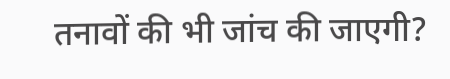तनावों की भी जांच की जाएगी?